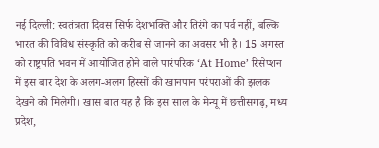नई दिल्ली: स्वतंत्रता दिवस सिर्फ देशभक्ति और तिरंगे का पर्व नहीं, बल्कि भारत की विविध संस्कृति को करीब से जानने का अवसर भी है। 15 अगस्त को राष्ट्रपति भवन में आयोजित होने वाले पारंपरिक ‘At Home’ रिसेप्शन में इस बार देश के अलग-अलग हिस्सों की खानपान परंपराओं की झलक देखने को मिलेगी। खास बात यह है कि इस साल के मेन्यू में छत्तीसगढ़, मध्य प्रदेश,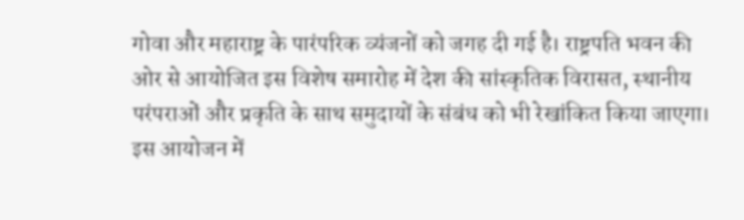गोवा और महाराष्ट्र के पारंपरिक व्यंजनों को जगह दी गई है। राष्ट्रपति भवन की ओर से आयोजित इस विशेष समारोह में देश की सांस्कृतिक विरासत, स्थानीय परंपराओं और प्रकृति के साथ समुदायों के संबंध को भी रेखांकित किया जाएगा। इस आयोजन में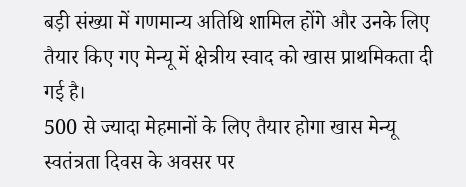बड़ी संख्या में गणमान्य अतिथि शामिल होंगे और उनके लिए तैयार किए गए मेन्यू में क्षेत्रीय स्वाद को खास प्राथमिकता दी गई है।
500 से ज्यादा मेहमानों के लिए तैयार होगा खास मेन्यू
स्वतंत्रता दिवस के अवसर पर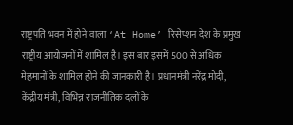राष्ट्रपति भवन में होने वाला ‘At Home’ रिसेप्शन देश के प्रमुख राष्ट्रीय आयोजनों में शामिल है। इस बार इसमें 500 से अधिक मेहमानों के शामिल होने की जानकारी है। प्रधानमंत्री नरेंद्र मोदी, केंद्रीय मंत्री, विभिन्न राजनीतिक दलों के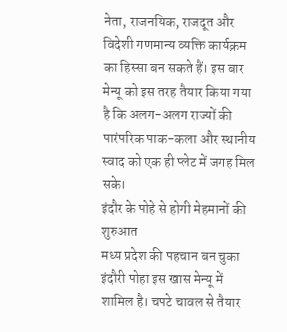नेता, राजनयिक, राजदूत और विदेशी गणमान्य व्यक्ति कार्यक्रम का हिस्सा बन सकते हैं। इस बार मेन्यू को इस तरह तैयार किया गया है कि अलग-अलग राज्यों की पारंपरिक पाक-कला और स्थानीय स्वाद को एक ही प्लेट में जगह मिल सके।
इंदौर के पोहे से होगी मेहमानों की शुरुआत
मध्य प्रदेश की पहचान बन चुका इंदौरी पोहा इस खास मेन्यू में शामिल है। चपटे चावल से तैयार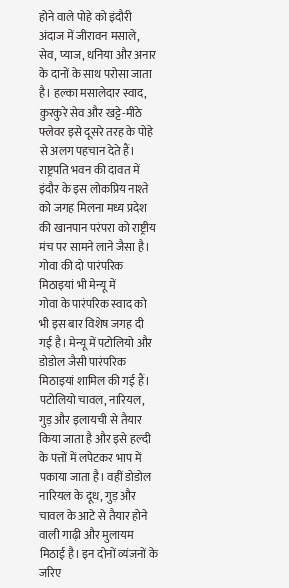होने वाले पोहे को इंदौरी अंदाज में जीरावन मसाले, सेव, प्याज, धनिया और अनार के दानों के साथ परोसा जाता है। हल्का मसालेदार स्वाद, कुरकुरे सेव और खट्टे-मीठे फ्लेवर इसे दूसरे तरह के पोहे से अलग पहचान देते हैं। राष्ट्रपति भवन की दावत में इंदौर के इस लोकप्रिय नाश्ते को जगह मिलना मध्य प्रदेश की खानपान परंपरा को राष्ट्रीय मंच पर सामने लाने जैसा है।
गोवा की दो पारंपरिक मिठाइयां भी मेन्यू में
गोवा के पारंपरिक स्वाद को भी इस बार विशेष जगह दी गई है। मेन्यू में पटोलियो और डोडोल जैसी पारंपरिक मिठाइयां शामिल की गई हैं। पटोलियो चावल, नारियल, गुड़ और इलायची से तैयार किया जाता है और इसे हल्दी के पत्तों में लपेटकर भाप में पकाया जाता है। वहीं डोडोल नारियल के दूध, गुड़ और चावल के आटे से तैयार होने वाली गाढ़ी और मुलायम मिठाई है। इन दोनों व्यंजनों के जरिए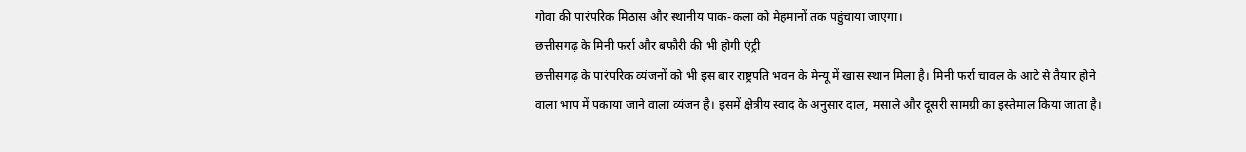गोवा की पारंपरिक मिठास और स्थानीय पाक-कला को मेहमानों तक पहुंचाया जाएगा।
छत्तीसगढ़ के मिनी फर्रा और बफौरी की भी होगी एंट्री
छत्तीसगढ़ के पारंपरिक व्यंजनों को भी इस बार राष्ट्रपति भवन के मेन्यू में खास स्थान मिला है। मिनी फर्रा चावल के आटे से तैयार होने वाला भाप में पकाया जाने वाला व्यंजन है। इसमें क्षेत्रीय स्वाद के अनुसार दाल, मसाले और दूसरी सामग्री का इस्तेमाल किया जाता है।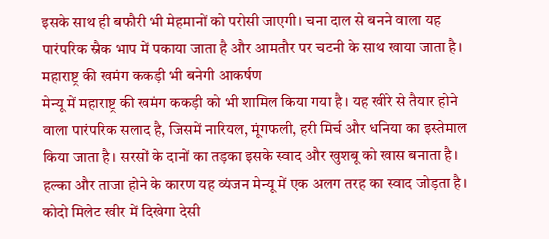इसके साथ ही बफौरी भी मेहमानों को परोसी जाएगी। चना दाल से बनने वाला यह पारंपरिक स्नैक भाप में पकाया जाता है और आमतौर पर चटनी के साथ खाया जाता है।
महाराष्ट्र की खमंग ककड़ी भी बनेगी आकर्षण
मेन्यू में महाराष्ट्र की खमंग ककड़ी को भी शामिल किया गया है। यह खीरे से तैयार होने वाला पारंपरिक सलाद है, जिसमें नारियल, मूंगफली, हरी मिर्च और धनिया का इस्तेमाल किया जाता है। सरसों के दानों का तड़का इसके स्वाद और खुशबू को खास बनाता है। हल्का और ताजा होने के कारण यह व्यंजन मेन्यू में एक अलग तरह का स्वाद जोड़ता है।
कोदो मिलेट खीर में दिखेगा देसी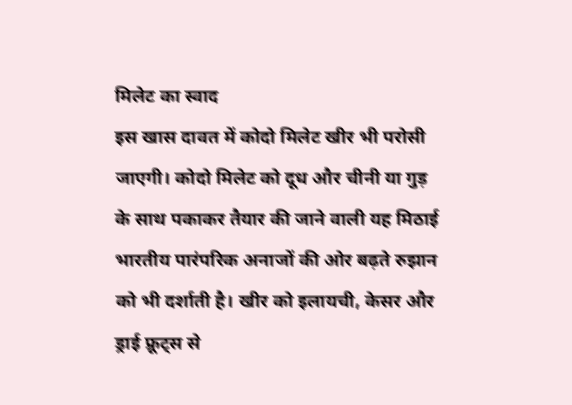मिलेट का स्वाद
इस खास दावत में कोदो मिलेट खीर भी परोसी जाएगी। कोदो मिलेट को दूध और चीनी या गुड़ के साथ पकाकर तैयार की जाने वाली यह मिठाई भारतीय पारंपरिक अनाजों की ओर बढ़ते रुझान को भी दर्शाती है। खीर को इलायची, केसर और ड्राई फ्रूट्स से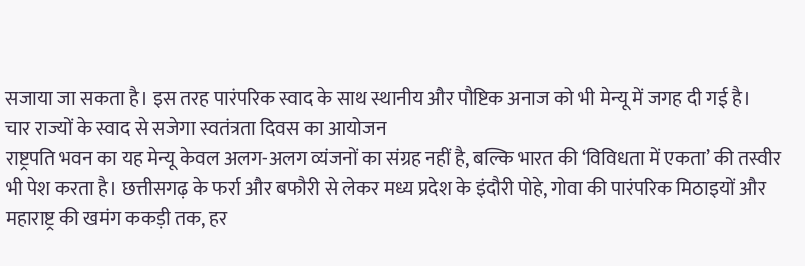सजाया जा सकता है। इस तरह पारंपरिक स्वाद के साथ स्थानीय और पौष्टिक अनाज को भी मेन्यू में जगह दी गई है।
चार राज्यों के स्वाद से सजेगा स्वतंत्रता दिवस का आयोजन
राष्ट्रपति भवन का यह मेन्यू केवल अलग-अलग व्यंजनों का संग्रह नहीं है, बल्कि भारत की ‘विविधता में एकता’ की तस्वीर भी पेश करता है। छत्तीसगढ़ के फर्रा और बफौरी से लेकर मध्य प्रदेश के इंदौरी पोहे, गोवा की पारंपरिक मिठाइयों और महाराष्ट्र की खमंग ककड़ी तक, हर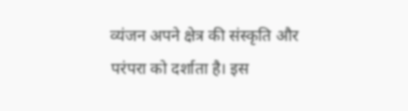व्यंजन अपने क्षेत्र की संस्कृति और परंपरा को दर्शाता है। इस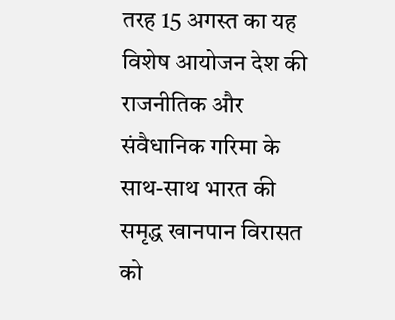तरह 15 अगस्त का यह विशेष आयोजन देश की राजनीतिक और संवैधानिक गरिमा के साथ-साथ भारत की समृद्ध खानपान विरासत को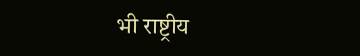भी राष्ट्रीय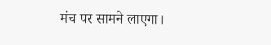मंच पर सामने लाएगा।